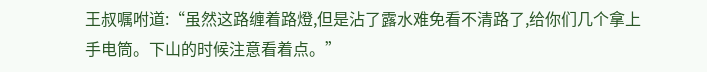王叔嘱咐道:“虽然这路缠着路燈,但是沾了露水难免看不清路了,给你们几个拿上手电筒。下山的时候注意看着点。”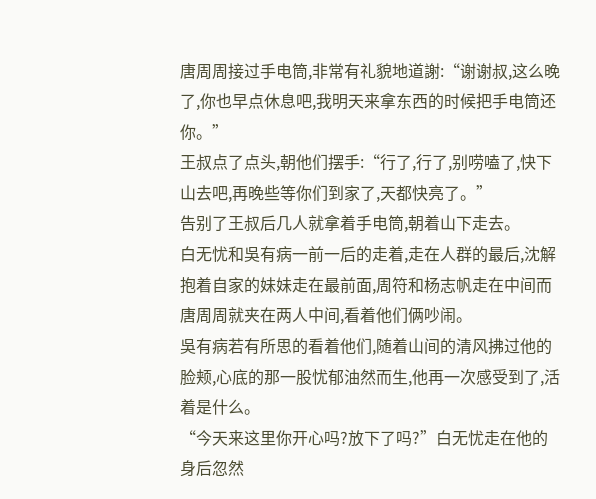唐周周接过手电筒,非常有礼貌地道謝:“谢谢叔,这么晚了,你也早点休息吧,我明天来拿东西的时候把手电筒还你。”
王叔点了点头,朝他们摆手:“行了,行了,别唠嗑了,快下山去吧,再晚些等你们到家了,天都快亮了。”
告别了王叔后几人就拿着手电筒,朝着山下走去。
白无忧和吳有病一前一后的走着,走在人群的最后,沈解抱着自家的妹妹走在最前面,周符和杨志帆走在中间而唐周周就夹在两人中间,看着他们俩吵闹。
吳有病若有所思的看着他们,随着山间的清风拂过他的脸颊,心底的那一股忧郁油然而生,他再一次感受到了,活着是什么。
“今天来这里你开心吗?放下了吗?”白无忧走在他的身后忽然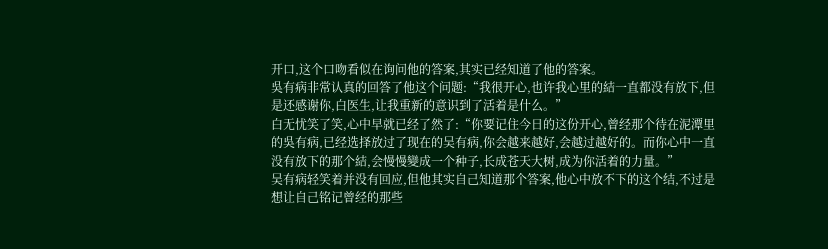开口,这个口吻看似在询问他的答案,其实已经知道了他的答案。
吳有病非常认真的回答了他这个问题:“我很开心,也许我心里的結一直都没有放下,但是还感谢你,白医生,让我重新的意识到了活着是什么。”
白无忧笑了笑,心中早就已经了然了:“你要记住今日的这份开心,曾经那个待在泥潭里的吳有病,已经选择放过了现在的吴有病,你会越来越好,会越过越好的。而你心中一直没有放下的那个結,会慢慢變成一个种子,长成苍天大树,成为你活着的力量。”
吴有病轻笑着并没有回应,但他其实自己知道那个答案,他心中放不下的这个结,不过是想让自己铭记曾经的那些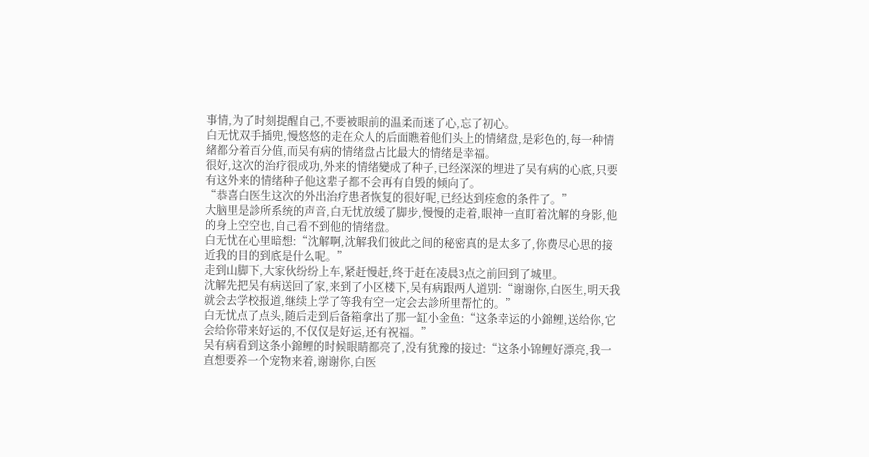事情,为了时刻提醒自己,不要被眼前的温柔而迷了心,忘了初心。
白无忧双手插兜,慢悠悠的走在众人的后面瞧着他们头上的情緒盘,是彩色的,每一种情緒都分着百分值,而吴有病的情绪盘占比最大的情绪是幸福。
很好,这次的治疗很成功,外来的情绪變成了种子,已经深深的埋进了吴有病的心底,只要有这外来的情绪种子他这辈子都不会再有自毁的倾向了。
“恭喜白医生这次的外出治疗患者恢复的很好呢,已经达到痊愈的条件了。”
大脑里是診所系统的声音,白无忧放缓了脚步,慢慢的走着,眼神一直盯着沈解的身影,他的身上空空也,自己看不到他的情绪盘。
白无忧在心里暗想:“沈解啊,沈解我们彼此之间的秘密真的是太多了,你费尽心思的接近我的目的到底是什么呢。”
走到山脚下,大家伙纷纷上车,紧赶慢赶,终于赶在凌晨3点之前回到了城里。
沈解先把吴有病送回了家,来到了小区楼下,吴有病跟两人道别:“谢谢你,白医生,明天我就会去学校报道,继续上学了等我有空一定会去診所里帮忙的。”
白无忧点了点头,随后走到后备箱拿出了那一缸小金鱼:“这条幸运的小錦鲤,送给你,它会给你带来好运的,不仅仅是好运,还有祝福。”
吴有病看到这条小錦鲤的时候眼睛都亮了,没有犹豫的接过:“这条小锦鲤好漂亮,我一直想要养一个宠物来着,谢谢你,白医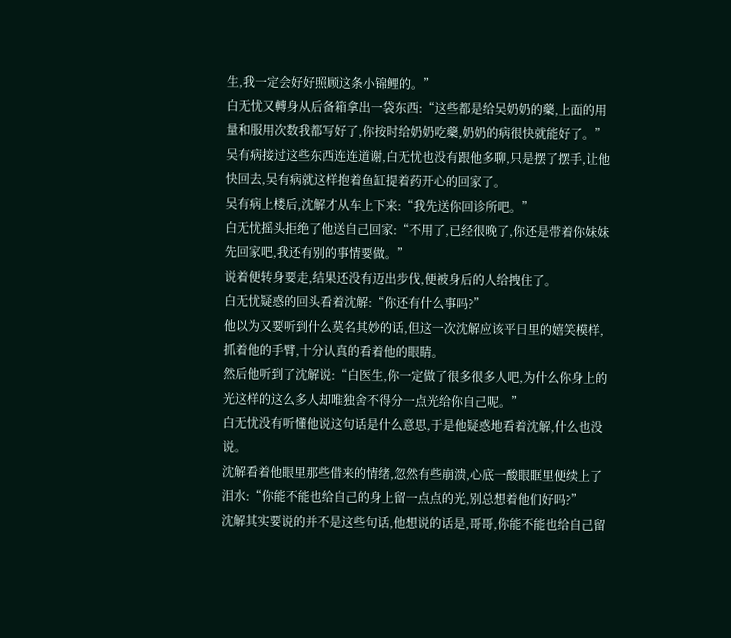生,我一定会好好照顾这条小锦鲤的。”
白无忧又轉身从后备箱拿出一袋东西:“这些都是给吴奶奶的藥,上面的用量和服用次数我都写好了,你按时给奶奶吃藥,奶奶的病很快就能好了。”
吴有病接过这些东西连连道谢,白无忧也没有跟他多聊,只是摆了摆手,让他快回去,吴有病就这样抱着鱼缸提着药开心的回家了。
吴有病上楼后,沈解才从车上下来:“我先送你回诊所吧。”
白无忧摇头拒绝了他送自己回家:“不用了,已经很晚了,你还是带着你妹妹先回家吧,我还有别的事情要做。”
说着便转身要走,结果还没有迈出步伐,便被身后的人给拽住了。
白无忧疑惑的回头看着沈解:“你还有什么事吗?”
他以为又要听到什么莫名其妙的话,但这一次沈解应该平日里的嬉笑模样,抓着他的手臂,十分认真的看着他的眼睛。
然后他听到了沈解说:“白医生,你一定做了很多很多人吧,为什么你身上的光这样的这么多人却唯独舍不得分一点光给你自己呢。”
白无忧没有听懂他说这句话是什么意思,于是他疑惑地看着沈解,什么也没说。
沈解看着他眼里那些借来的情绪,忽然有些崩溃,心底一酸眼眶里便续上了泪水:“你能不能也给自己的身上留一点点的光,别总想着他们好吗?”
沈解其实要说的并不是这些句话,他想说的话是,哥哥,你能不能也给自己留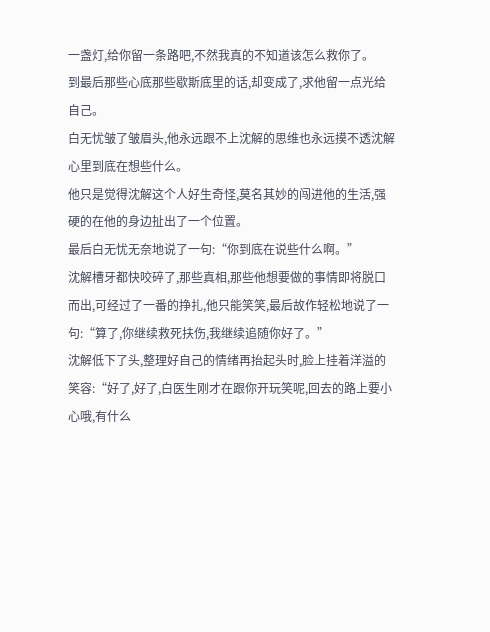一盏灯,给你留一条路吧,不然我真的不知道该怎么救你了。
到最后那些心底那些歇斯底里的话,却变成了,求他留一点光给自己。
白无忧皱了皱眉头,他永远跟不上沈解的思维也永远摸不透沈解心里到底在想些什么。
他只是觉得沈解这个人好生奇怪,莫名其妙的闯进他的生活,强硬的在他的身边扯出了一个位置。
最后白无忧无奈地说了一句:“你到底在说些什么啊。”
沈解槽牙都快咬碎了,那些真相,那些他想要做的事情即将脱口而出,可经过了一番的挣扎,他只能笑笑,最后故作轻松地说了一句:“算了,你继续救死扶伤,我继续追随你好了。”
沈解低下了头,整理好自己的情绪再抬起头时,脸上挂着洋溢的笑容:“好了,好了,白医生刚才在跟你开玩笑呢,回去的路上要小心哦,有什么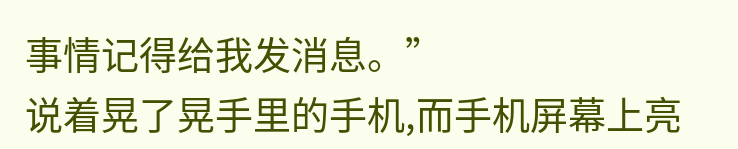事情记得给我发消息。”
说着晃了晃手里的手机,而手机屏幕上亮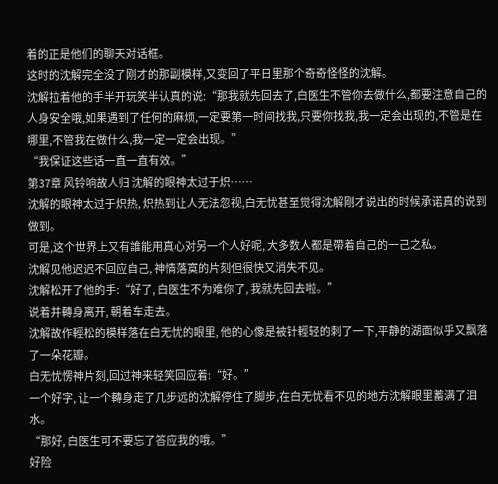着的正是他们的聊天对话框。
这时的沈解完全没了刚才的那副模样,又变回了平日里那个奇奇怪怪的沈解。
沈解拉着他的手半开玩笑半认真的说:“那我就先回去了,白医生不管你去做什么,都要注意自己的人身安全哦,如果遇到了任何的麻烦,一定要第一时间找我,只要你找我,我一定会出现的,不管是在哪里,不管我在做什么,我一定一定会出现。”
“我保证这些话一直一直有效。”
第37章 风铃响故人归 沈解的眼神太过于炽……
沈解的眼神太过于炽热, 炽热到让人无法忽视,白无忧甚至觉得沈解剛才说出的时候承诺真的说到做到。
可是,这个世界上又有誰能用真心对另一个人好呢, 大多数人都是帶着自己的一己之私。
沈解见他迟迟不回应自己, 神情落寞的片刻但很快又消失不见。
沈解松开了他的手:“好了, 白医生不为难你了, 我就先回去啦。”
说着并轉身离开, 朝着车走去。
沈解故作輕松的模样落在白无忧的眼里, 他的心像是被针輕轻的刺了一下,平静的湖面似乎又飘落了一朵花瓣。
白无忧愣神片刻,回过神来轻笑回应着:“好。”
一个好字, 让一个轉身走了几步远的沈解停住了脚步,在白无忧看不见的地方沈解眼里蓄满了泪水。
“那好, 白医生可不要忘了答应我的哦。”
好险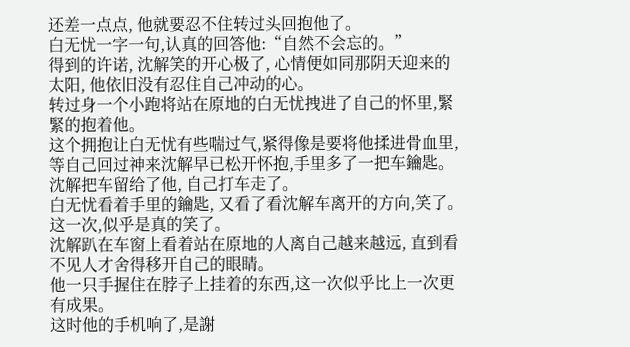还差一点点, 他就要忍不住转过头回抱他了。
白无忧一字一句,认真的回答他:“自然不会忘的。”
得到的许诺, 沈解笑的开心极了, 心情便如同那阴天迎来的太阳, 他依旧没有忍住自己冲动的心。
转过身一个小跑将站在原地的白无忧拽进了自己的怀里,緊緊的抱着他。
这个拥抱让白无忧有些喘过气,紧得像是要将他揉进骨血里,等自己回过神来沈解早已松开怀抱,手里多了一把车鑰匙。
沈解把车留给了他, 自己打车走了。
白无忧看着手里的鑰匙, 又看了看沈解车离开的方向,笑了。
这一次,似乎是真的笑了。
沈解趴在车窗上看着站在原地的人离自己越来越远, 直到看不见人才舍得移开自己的眼睛。
他一只手握住在脖子上挂着的东西,这一次似乎比上一次更有成果。
这时他的手机响了,是謝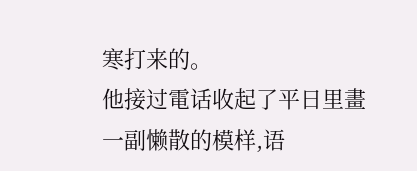寒打来的。
他接过電话收起了平日里畫一副懒散的模样,语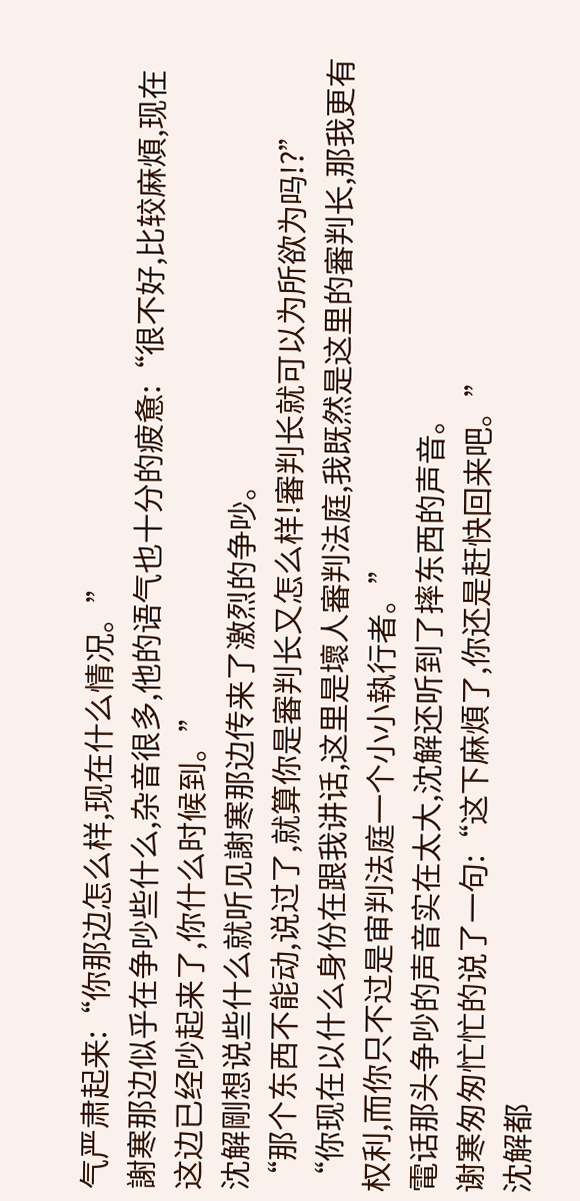气严肃起来:“你那边怎么样,现在什么情况。”
謝寒那边似乎在争吵些什么,杂音很多,他的语气也十分的疲惫:“很不好,比较麻煩,现在这边已经吵起来了,你什么时候到。”
沈解剛想说些什么就听见謝寒那边传来了激烈的争吵。
“那个东西不能动,说过了,就算你是審判长又怎么样!審判长就可以为所欲为吗!?”
“你现在以什么身份在跟我讲话,这里是壞人審判法庭,我既然是这里的審判长,那我更有权利,而你只不过是审判法庭一个小小執行者。”
電话那头争吵的声音实在太大,沈解还听到了摔东西的声音。
谢寒匆匆忙忙的说了一句:“这下麻煩了,你还是赶快回来吧。”
沈解都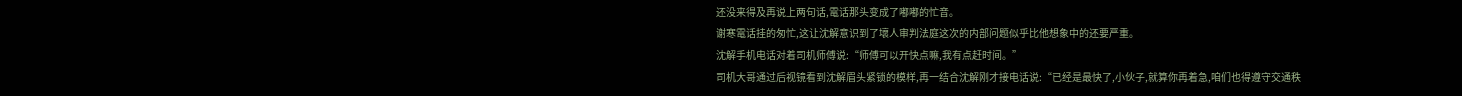还没来得及再说上两句话,電话那头变成了嘟嘟的忙音。
谢寒電话挂的匆忙,这让沈解意识到了壞人审判法庭这次的内部问题似乎比他想象中的还要严重。
沈解手机电话对着司机师傅说:“师傅可以开快点嘛,我有点赶时间。”
司机大哥通过后视镜看到沈解眉头紧锁的模样,再一结合沈解刚才接电话说:“已经是最快了,小伙子,就算你再着急,咱们也得遵守交通秩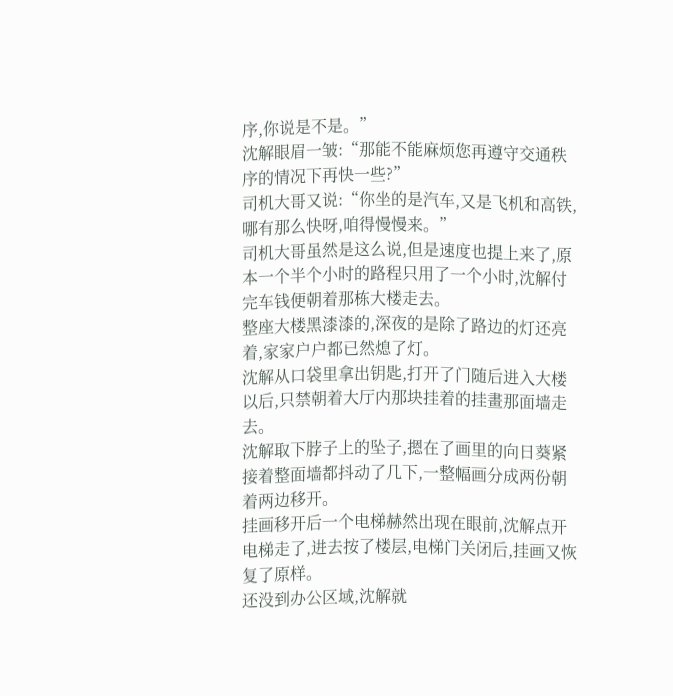序,你说是不是。”
沈解眼眉一皱:“那能不能麻烦您再遵守交通秩序的情况下再快一些?”
司机大哥又说:“你坐的是汽车,又是飞机和高铁,哪有那么快呀,咱得慢慢来。”
司机大哥虽然是这么说,但是速度也提上来了,原本一个半个小时的路程只用了一个小时,沈解付完车钱便朝着那栋大楼走去。
整座大楼黑漆漆的,深夜的是除了路边的灯还亮着,家家户户都已然熄了灯。
沈解从口袋里拿出钥匙,打开了门随后进入大楼以后,只禁朝着大厅内那块挂着的挂畫那面墙走去。
沈解取下脖子上的坠子,摁在了画里的向日葵紧接着整面墙都抖动了几下,一整幅画分成两份朝着两边移开。
挂画移开后一个电梯赫然出现在眼前,沈解点开电梯走了,进去按了楼层,电梯门关闭后,挂画又恢复了原样。
还没到办公区域,沈解就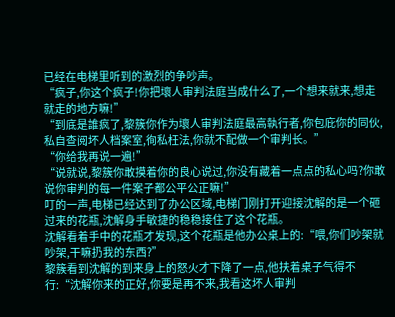已经在电梯里听到的激烈的争吵声。
“疯子,你这个疯子!你把壞人审判法庭当成什么了,一个想来就来,想走就走的地方嘛!”
“到底是誰疯了,黎簇你作为壞人审判法庭最高執行者,你包庇你的同伙,私自查阅坏人档案室,徇私枉法,你就不配做一个审判长。”
“你给我再说一遍!”
“说就说,黎簇你敢摸着你的良心说过,你没有藏着一点点的私心吗?你敢说你审判的每一件案子都公平公正嘛!”
叮的一声,电梯已经达到了办公区域,电梯门刚打开迎接沈解的是一个砸过来的花瓶,沈解身手敏捷的稳稳接住了这个花瓶。
沈解看着手中的花瓶才发现,这个花瓶是他办公桌上的:“喂,你们吵架就吵架,干嘛扔我的东西?”
黎簇看到沈解的到来身上的怒火才下降了一点,他扶着桌子气得不行:“沈解你来的正好,你要是再不来,我看这坏人审判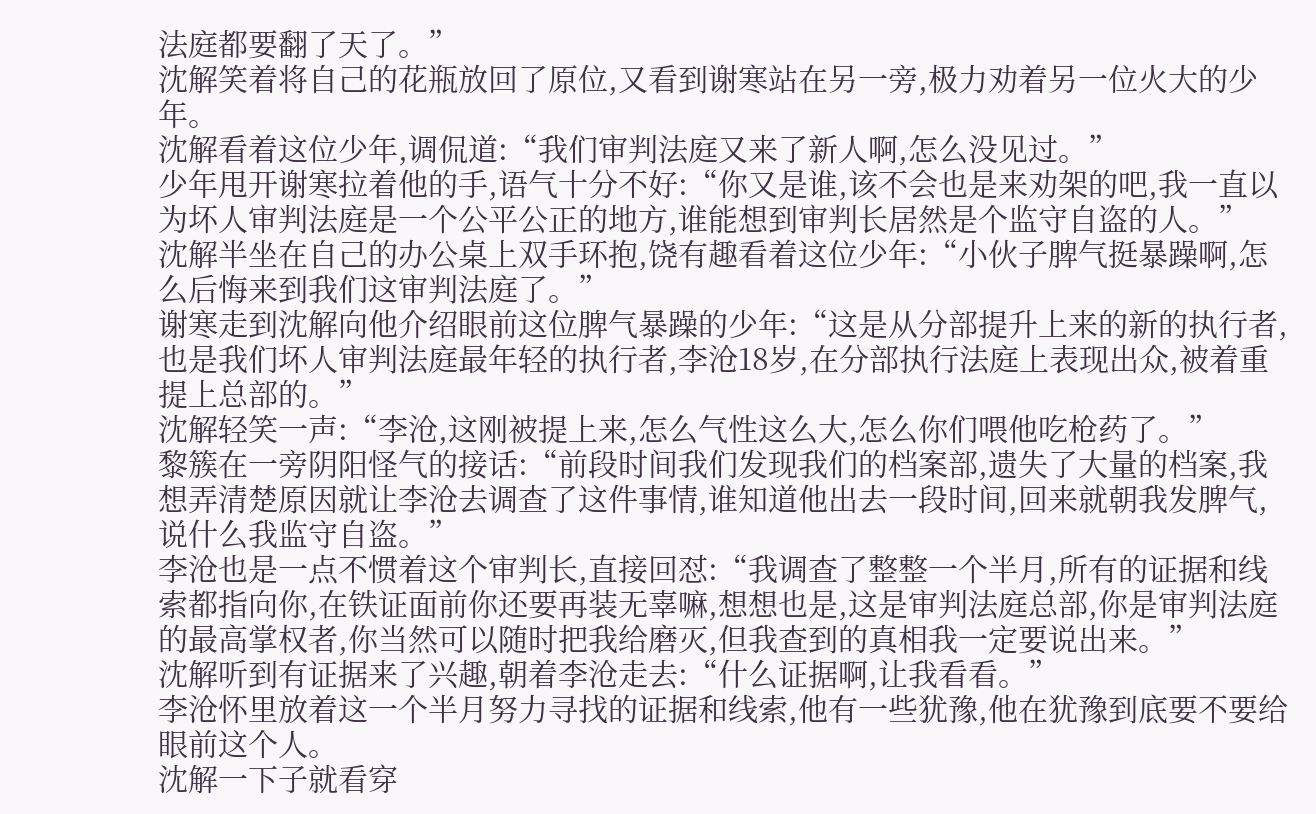法庭都要翻了天了。”
沈解笑着将自己的花瓶放回了原位,又看到谢寒站在另一旁,极力劝着另一位火大的少年。
沈解看着这位少年,调侃道:“我们审判法庭又来了新人啊,怎么没见过。”
少年甩开谢寒拉着他的手,语气十分不好:“你又是谁,该不会也是来劝架的吧,我一直以为坏人审判法庭是一个公平公正的地方,谁能想到审判长居然是个监守自盗的人。”
沈解半坐在自己的办公桌上双手环抱,饶有趣看着这位少年:“小伙子脾气挺暴躁啊,怎么后悔来到我们这审判法庭了。”
谢寒走到沈解向他介绍眼前这位脾气暴躁的少年:“这是从分部提升上来的新的执行者,也是我们坏人审判法庭最年轻的执行者,李沧18岁,在分部执行法庭上表现出众,被着重提上总部的。”
沈解轻笑一声:“李沧,这刚被提上来,怎么气性这么大,怎么你们喂他吃枪药了。”
黎簇在一旁阴阳怪气的接话:“前段时间我们发现我们的档案部,遗失了大量的档案,我想弄清楚原因就让李沧去调查了这件事情,谁知道他出去一段时间,回来就朝我发脾气,说什么我监守自盗。”
李沧也是一点不惯着这个审判长,直接回怼:“我调查了整整一个半月,所有的证据和线索都指向你,在铁证面前你还要再装无辜嘛,想想也是,这是审判法庭总部,你是审判法庭的最高掌权者,你当然可以随时把我给磨灭,但我查到的真相我一定要说出来。”
沈解听到有证据来了兴趣,朝着李沧走去:“什么证据啊,让我看看。”
李沧怀里放着这一个半月努力寻找的证据和线索,他有一些犹豫,他在犹豫到底要不要给眼前这个人。
沈解一下子就看穿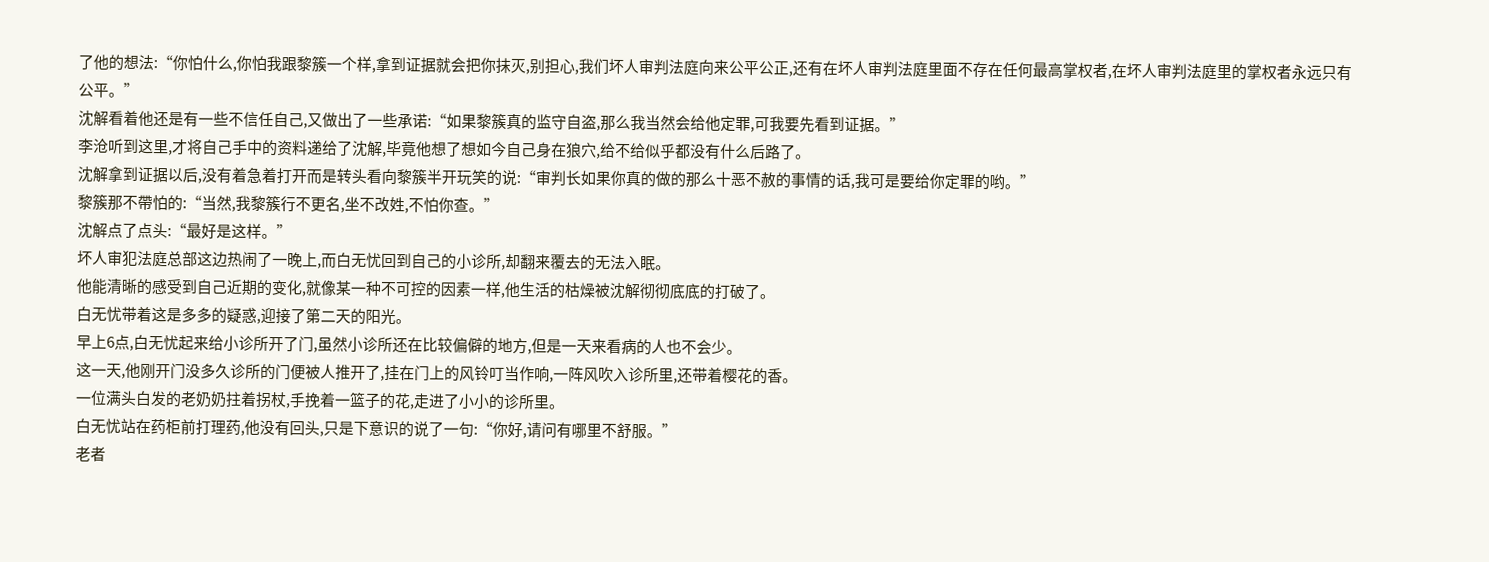了他的想法:“你怕什么,你怕我跟黎簇一个样,拿到证据就会把你抹灭,别担心,我们坏人审判法庭向来公平公正,还有在坏人审判法庭里面不存在任何最高掌权者,在坏人审判法庭里的掌权者永远只有公平。”
沈解看着他还是有一些不信任自己,又做出了一些承诺:“如果黎簇真的监守自盗,那么我当然会给他定罪,可我要先看到证据。”
李沧听到这里,才将自己手中的资料递给了沈解,毕竟他想了想如今自己身在狼穴,给不给似乎都没有什么后路了。
沈解拿到证据以后,没有着急着打开而是转头看向黎簇半开玩笑的说:“审判长如果你真的做的那么十恶不赦的事情的话,我可是要给你定罪的哟。”
黎簇那不帶怕的:“当然,我黎簇行不更名,坐不改姓,不怕你查。”
沈解点了点头:“最好是这样。”
坏人审犯法庭总部这边热闹了一晚上,而白无忧回到自己的小诊所,却翻来覆去的无法入眠。
他能清晰的感受到自己近期的变化,就像某一种不可控的因素一样,他生活的枯燥被沈解彻彻底底的打破了。
白无忧带着这是多多的疑惑,迎接了第二天的阳光。
早上6点,白无忧起来给小诊所开了门,虽然小诊所还在比较偏僻的地方,但是一天来看病的人也不会少。
这一天,他刚开门没多久诊所的门便被人推开了,挂在门上的风铃叮当作响,一阵风吹入诊所里,还带着樱花的香。
一位满头白发的老奶奶拄着拐杖,手挽着一篮子的花,走进了小小的诊所里。
白无忧站在药柜前打理药,他没有回头,只是下意识的说了一句:“你好,请问有哪里不舒服。”
老者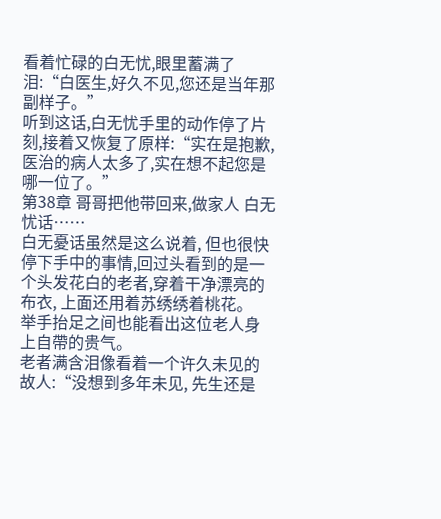看着忙碌的白无忧,眼里蓄满了泪:“白医生,好久不见,您还是当年那副样子。”
听到这话,白无忧手里的动作停了片刻,接着又恢复了原样:“实在是抱歉,医治的病人太多了,实在想不起您是哪一位了。”
第38章 哥哥把他带回来,做家人 白无忧话……
白无憂话虽然是这么说着, 但也很快停下手中的事情,回过头看到的是一个头发花白的老者,穿着干净漂亮的布衣, 上面还用着苏绣绣着桃花。
举手抬足之间也能看出这位老人身上自帶的贵气。
老者满含泪像看着一个许久未见的故人:“没想到多年未见, 先生还是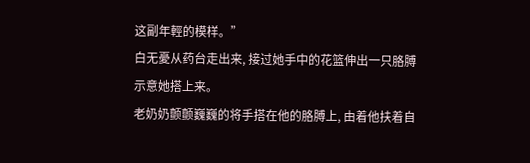这副年輕的模样。”
白无憂从药台走出来, 接过她手中的花篮伸出一只胳膊示意她搭上来。
老奶奶颤颤巍巍的将手搭在他的胳膊上, 由着他扶着自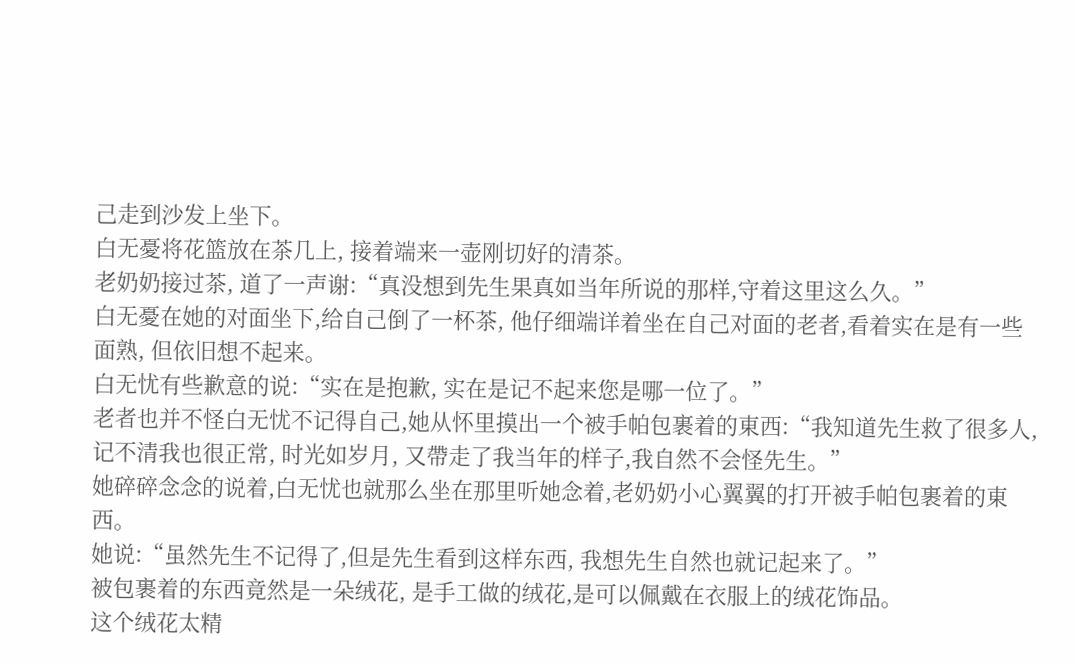己走到沙发上坐下。
白无憂将花篮放在茶几上, 接着端来一壶刚切好的清茶。
老奶奶接过茶, 道了一声谢:“真没想到先生果真如当年所说的那样,守着这里这么久。”
白无憂在她的对面坐下,给自己倒了一杯茶, 他仔细端详着坐在自己对面的老者,看着实在是有一些面熟, 但依旧想不起来。
白无忧有些歉意的说:“实在是抱歉, 实在是记不起来您是哪一位了。”
老者也并不怪白无忧不记得自己,她从怀里摸出一个被手帕包裹着的東西:“我知道先生救了很多人, 记不清我也很正常, 时光如岁月, 又帶走了我当年的样子,我自然不会怪先生。”
她碎碎念念的说着,白无忧也就那么坐在那里听她念着,老奶奶小心翼翼的打开被手帕包裹着的東西。
她说:“虽然先生不记得了,但是先生看到这样东西, 我想先生自然也就记起来了。”
被包裹着的东西竟然是一朵绒花, 是手工做的绒花,是可以佩戴在衣服上的绒花饰品。
这个绒花太精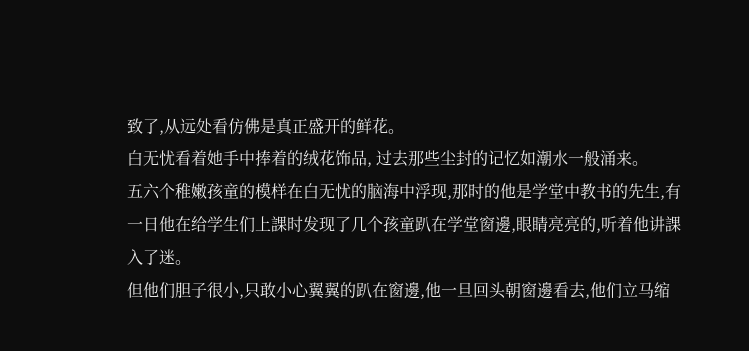致了,从远处看仿佛是真正盛开的鲜花。
白无忧看着她手中捧着的绒花饰品, 过去那些尘封的记忆如潮水一般涌来。
五六个稚嫩孩童的模样在白无忧的脑海中浮现,那时的他是学堂中教书的先生,有一日他在给学生们上課时发现了几个孩童趴在学堂窗邊,眼睛亮亮的,听着他讲課入了迷。
但他们胆子很小,只敢小心翼翼的趴在窗邊,他一旦回头朝窗邊看去,他们立马缩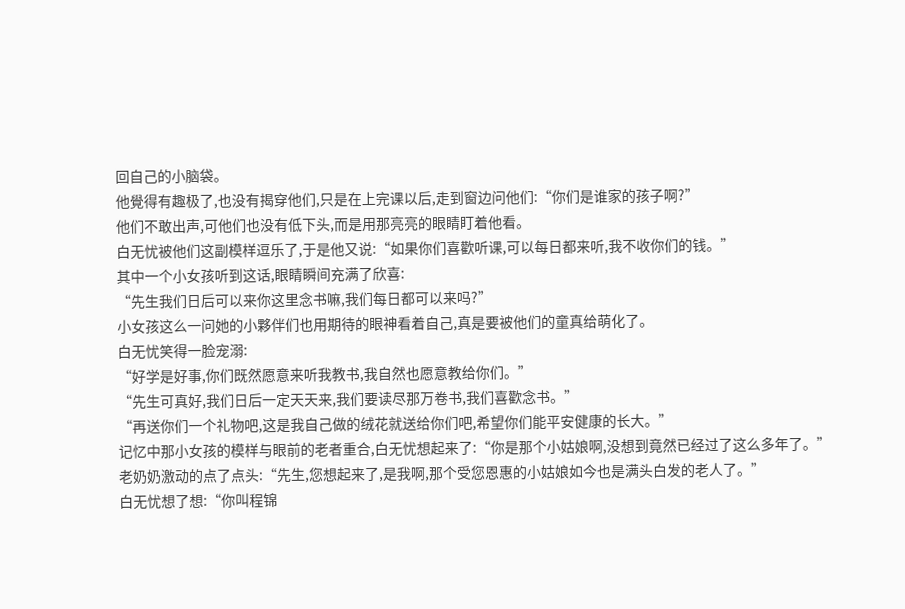回自己的小脑袋。
他覺得有趣极了,也没有揭穿他们,只是在上完课以后,走到窗边问他们:“你们是谁家的孩子啊?”
他们不敢出声,可他们也没有低下头,而是用那亮亮的眼睛盯着他看。
白无忧被他们这副模样逗乐了,于是他又说:“如果你们喜歡听课,可以每日都来听,我不收你们的钱。”
其中一个小女孩听到这话,眼睛瞬间充满了欣喜:
“先生我们日后可以来你这里念书嘛,我们每日都可以来吗?”
小女孩这么一问她的小夥伴们也用期待的眼神看着自己,真是要被他们的童真给萌化了。
白无忧笑得一脸宠溺:
“好学是好事,你们既然愿意来听我教书,我自然也愿意教给你们。”
“先生可真好,我们日后一定天天来,我们要读尽那万卷书,我们喜歡念书。”
“再送你们一个礼物吧,这是我自己做的绒花就送给你们吧,希望你们能平安健康的长大。”
记忆中那小女孩的模样与眼前的老者重合,白无忧想起来了:“你是那个小姑娘啊,没想到竟然已经过了这么多年了。”
老奶奶激动的点了点头:“先生,您想起来了,是我啊,那个受您恩惠的小姑娘如今也是满头白发的老人了。”
白无忧想了想:“你叫程锦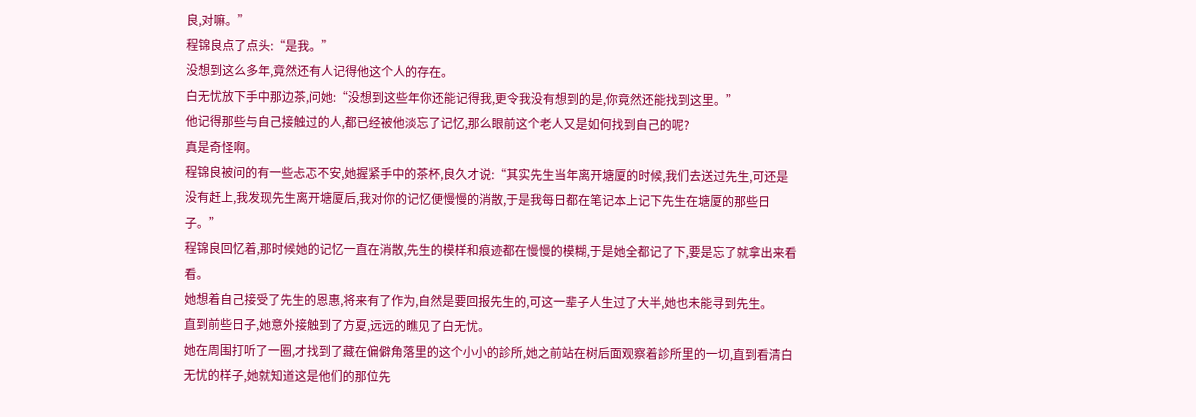良,对嘛。”
程锦良点了点头:“是我。”
没想到这么多年,竟然还有人记得他这个人的存在。
白无忧放下手中那边茶,问她:“没想到这些年你还能记得我,更令我没有想到的是,你竟然还能找到这里。”
他记得那些与自己接触过的人,都已经被他淡忘了记忆,那么眼前这个老人又是如何找到自己的呢?
真是奇怪啊。
程锦良被问的有一些忐忑不安,她握紧手中的茶杯,良久才说:“其实先生当年离开塘厦的时候,我们去送过先生,可还是没有赶上,我发现先生离开塘厦后,我对你的记忆便慢慢的消散,于是我每日都在笔记本上记下先生在塘厦的那些日子。”
程锦良回忆着,那时候她的记忆一直在消散,先生的模样和痕迹都在慢慢的模糊,于是她全都记了下,要是忘了就拿出来看看。
她想着自己接受了先生的恩惠,将来有了作为,自然是要回报先生的,可这一辈子人生过了大半,她也未能寻到先生。
直到前些日子,她意外接触到了方夏,远远的瞧见了白无忧。
她在周围打听了一圈,才找到了藏在偏僻角落里的这个小小的診所,她之前站在树后面观察着診所里的一切,直到看清白无忧的样子,她就知道这是他们的那位先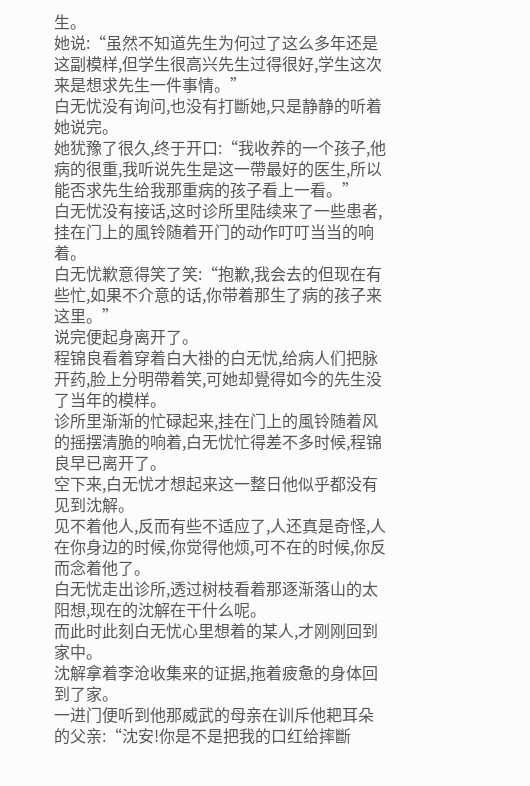生。
她说:“虽然不知道先生为何过了这么多年还是这副模样,但学生很高兴先生过得很好,学生这次来是想求先生一件事情。”
白无忧没有询问,也没有打斷她,只是静静的听着她说完。
她犹豫了很久,终于开口:“我收养的一个孩子,他病的很重,我听说先生是这一帶最好的医生,所以能否求先生给我那重病的孩子看上一看。”
白无忧没有接话,这时诊所里陆续来了一些患者,挂在门上的風铃随着开门的动作叮叮当当的响着。
白无忧歉意得笑了笑:“抱歉,我会去的但现在有些忙,如果不介意的话,你带着那生了病的孩子来这里。”
说完便起身离开了。
程锦良看着穿着白大褂的白无忧,给病人们把脉开药,脸上分明帶着笑,可她却覺得如今的先生没了当年的模样。
诊所里渐渐的忙碌起来,挂在门上的風铃随着风的摇摆清脆的响着,白无忧忙得差不多时候,程锦良早已离开了。
空下来,白无忧才想起来这一整日他似乎都没有见到沈解。
见不着他人,反而有些不适应了,人还真是奇怪,人在你身边的时候,你觉得他烦,可不在的时候,你反而念着他了。
白无忧走出诊所,透过树枝看着那逐渐落山的太阳想,现在的沈解在干什么呢。
而此时此刻白无忧心里想着的某人,才刚刚回到家中。
沈解拿着李沧收集来的证据,拖着疲惫的身体回到了家。
一进门便听到他那威武的母亲在训斥他耙耳朵的父亲:“沈安!你是不是把我的口红给摔斷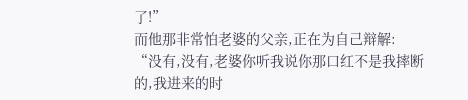了!”
而他那非常怕老婆的父亲,正在为自己辩解:
“没有,没有,老婆你听我说你那口红不是我摔断的,我进来的时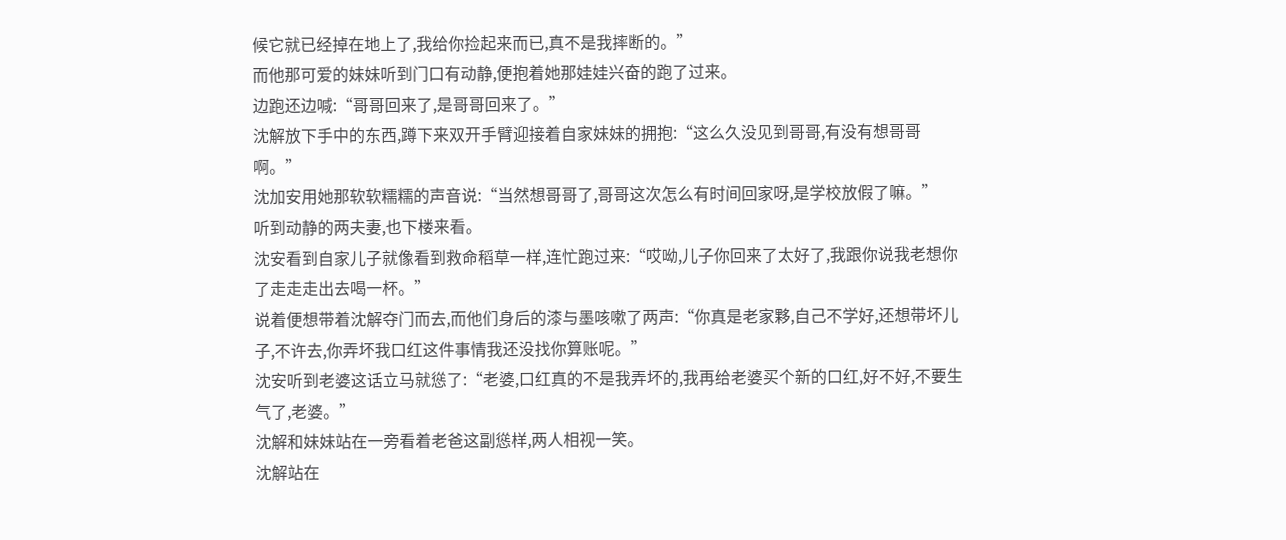候它就已经掉在地上了,我给你捡起来而已,真不是我摔断的。”
而他那可爱的妹妹听到门口有动静,便抱着她那娃娃兴奋的跑了过来。
边跑还边喊:“哥哥回来了,是哥哥回来了。”
沈解放下手中的东西,蹲下来双开手臂迎接着自家妹妹的拥抱:“这么久没见到哥哥,有没有想哥哥啊。”
沈加安用她那软软糯糯的声音说:“当然想哥哥了,哥哥这次怎么有时间回家呀,是学校放假了嘛。”
听到动静的两夫妻,也下楼来看。
沈安看到自家儿子就像看到救命稻草一样,连忙跑过来:“哎呦,儿子你回来了太好了,我跟你说我老想你了走走走出去喝一杯。”
说着便想带着沈解夺门而去,而他们身后的漆与墨咳嗽了两声:“你真是老家夥,自己不学好,还想带坏儿子,不许去,你弄坏我口红这件事情我还没找你算账呢。”
沈安听到老婆这话立马就慫了:“老婆,口红真的不是我弄坏的,我再给老婆买个新的口红,好不好,不要生气了,老婆。”
沈解和妹妹站在一旁看着老爸这副慫样,两人相视一笑。
沈解站在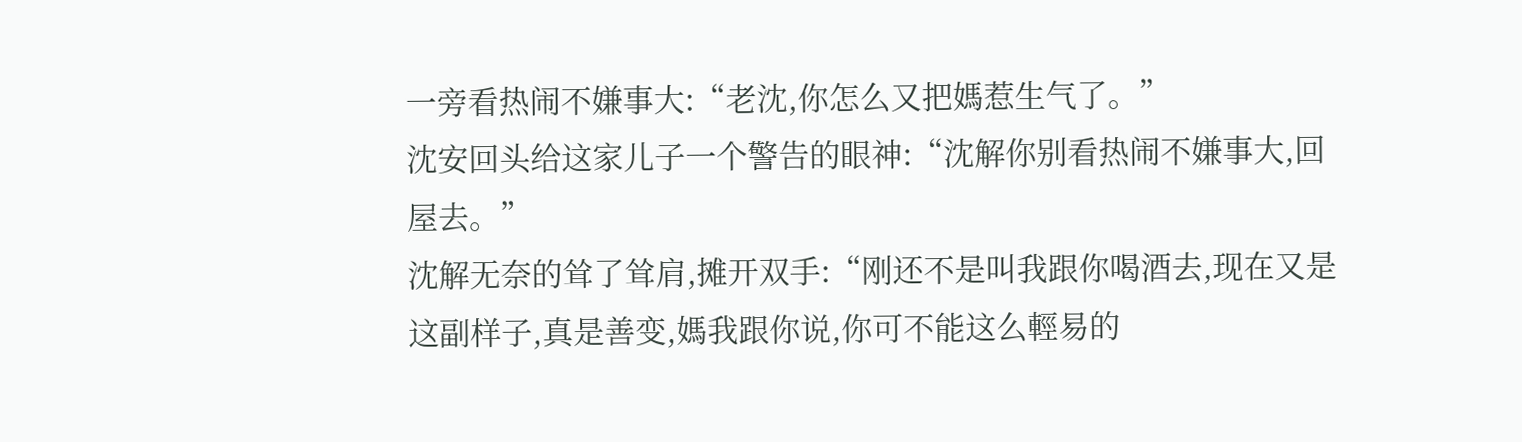一旁看热闹不嫌事大:“老沈,你怎么又把媽惹生气了。”
沈安回头给这家儿子一个警告的眼神:“沈解你别看热闹不嫌事大,回屋去。”
沈解无奈的耸了耸肩,摊开双手:“刚还不是叫我跟你喝酒去,现在又是这副样子,真是善变,媽我跟你说,你可不能这么輕易的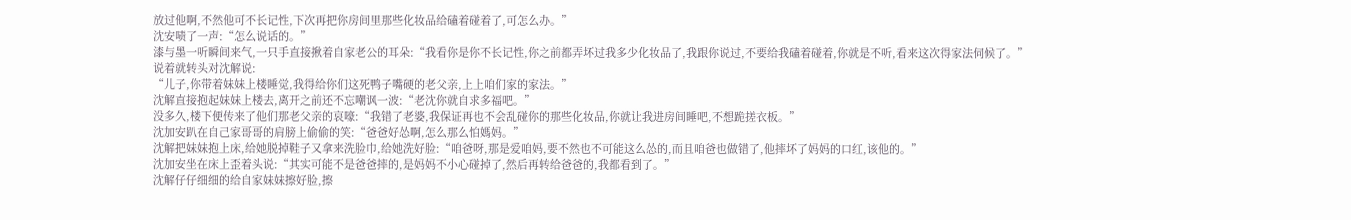放过他啊,不然他可不长记性,下次再把你房间里那些化妆品给磕着碰着了,可怎么办。”
沈安啧了一声:“怎么说话的。”
漆与墨一听瞬间来气,一只手直接揪着自家老公的耳朵:“我看你是你不长记性,你之前都弄坏过我多少化妆品了,我跟你说过,不要给我磕着碰着,你就是不听,看来这次得家法伺候了。”
说着就转头对沈解说:
“儿子,你带着妹妹上楼睡觉,我得给你们这死鸭子嘴硬的老父亲,上上咱们家的家法。”
沈解直接抱起妹妹上楼去,离开之前还不忘嘲讽一波:“老沈你就自求多福吧。”
没多久,楼下便传来了他们那老父亲的哀嚎:“我错了老婆,我保证再也不会乱碰你的那些化妆品,你就让我进房间睡吧,不想跪搓衣板。”
沈加安趴在自己家哥哥的肩膀上偷偷的笑:“爸爸好怂啊,怎么那么怕媽妈。”
沈解把妹妹抱上床,给她脱掉鞋子又拿来洗脸巾,给她洗好脸:“咱爸呀,那是爱咱妈,要不然也不可能这么怂的,而且咱爸也做错了,他摔坏了妈妈的口红,该他的。”
沈加安坐在床上歪着头说:“其实可能不是爸爸摔的,是妈妈不小心碰掉了,然后再转给爸爸的,我都看到了。”
沈解仔仔细细的给自家妹妹擦好脸,擦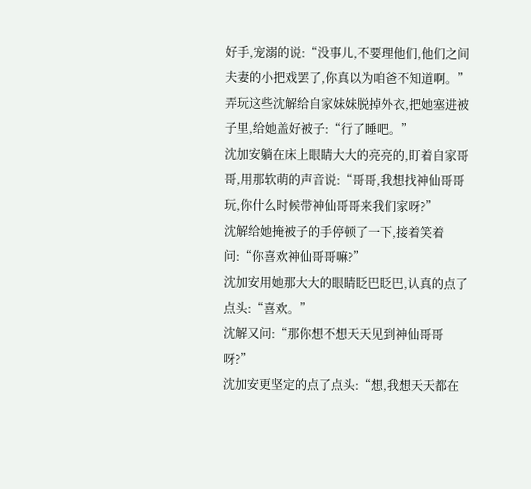好手,宠溺的说:“没事儿,不要理他们,他们之间夫妻的小把戏罢了,你真以为咱爸不知道啊。”
弄玩这些沈解给自家妹妹脱掉外衣,把她塞进被子里,给她盖好被子:“行了睡吧。”
沈加安躺在床上眼睛大大的亮亮的,盯着自家哥哥,用那软萌的声音说:“哥哥,我想找神仙哥哥玩,你什么时候带神仙哥哥来我们家呀?”
沈解给她掩被子的手停顿了一下,接着笑着问:“你喜欢神仙哥哥嘛?”
沈加安用她那大大的眼睛眨巴眨巴,认真的点了点头:“喜欢。”
沈解又问:“那你想不想天天见到神仙哥哥呀?”
沈加安更坚定的点了点头:“想,我想天天都在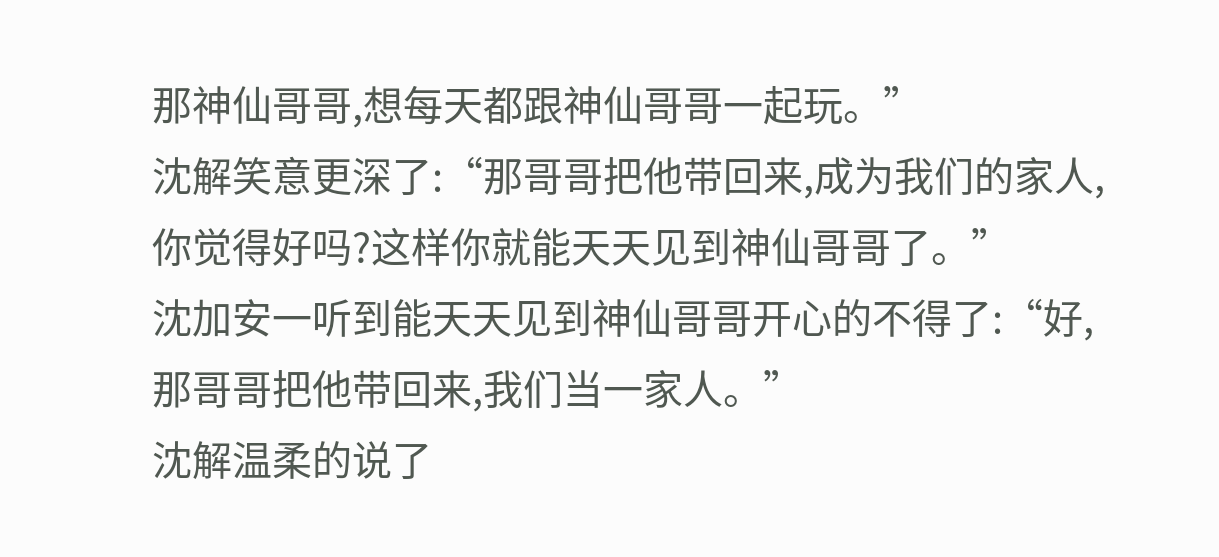那神仙哥哥,想每天都跟神仙哥哥一起玩。”
沈解笑意更深了:“那哥哥把他带回来,成为我们的家人,你觉得好吗?这样你就能天天见到神仙哥哥了。”
沈加安一听到能天天见到神仙哥哥开心的不得了:“好,那哥哥把他带回来,我们当一家人。”
沈解温柔的说了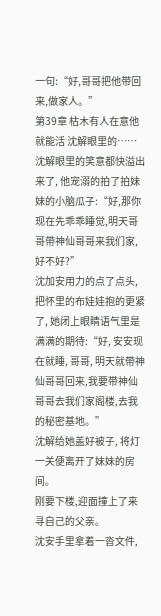一句:“好,哥哥把他带回来,做家人。”
第39章 枯木有人在意他就能活 沈解眼里的……
沈解眼里的笑意都快溢出来了, 他宠溺的拍了拍妹妹的小脑瓜子:“好,那你现在先乖乖睡觉,明天哥哥帶神仙哥哥来我们家, 好不好?”
沈加安用力的点了点头, 把怀里的布娃娃抱的更紧了, 她闭上眼睛语气里是满满的期待:“好, 安安现在就睡, 哥哥, 明天就帶神仙哥哥回来,我要带神仙哥哥去我们家阁楼,去我的秘密基地。”
沈解给她盖好被子, 将灯一关便离开了妹妹的房间。
刚要下楼,迎面撞上了来寻自己的父亲。
沈安手里拿着一沓文件,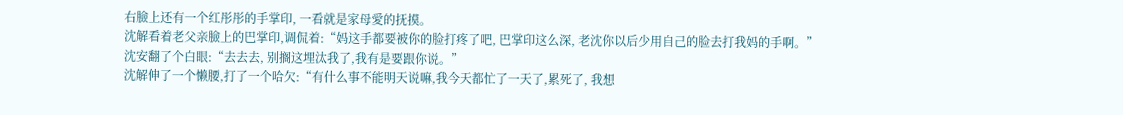右臉上还有一个红彤彤的手掌印, 一看就是家母愛的抚摸。
沈解看着老父亲臉上的巴掌印,调侃着:“妈这手都要被你的脸打疼了吧, 巴掌印这么深, 老沈你以后少用自己的脸去打我妈的手啊。”
沈安翻了个白眼:“去去去, 别搁这埋汰我了,我有是要跟你说。”
沈解伸了一个懒腰,打了一个哈欠:“有什么事不能明天说嘛,我今天都忙了一天了,累死了, 我想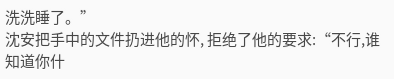洗洗睡了。”
沈安把手中的文件扔进他的怀, 拒绝了他的要求:“不行,谁知道你什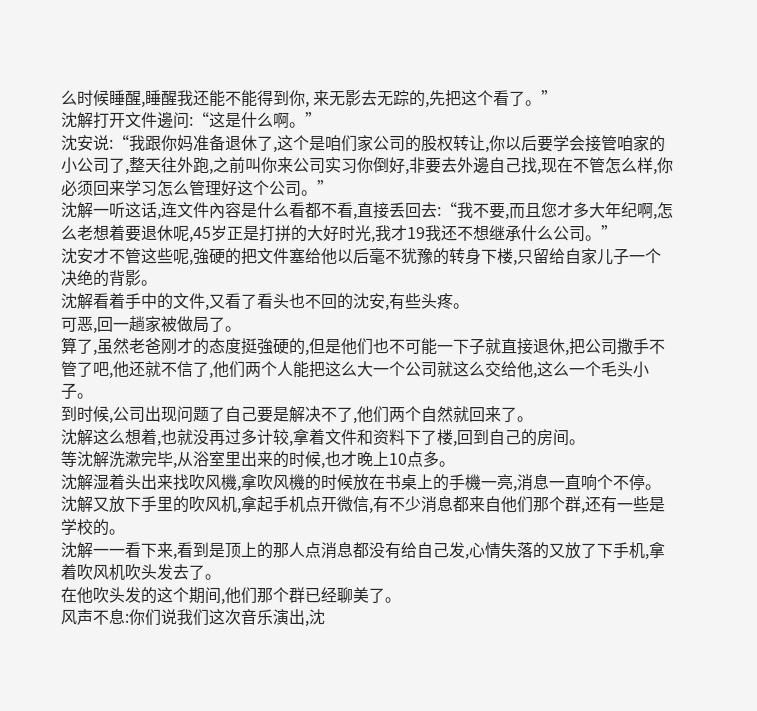么时候睡醒,睡醒我还能不能得到你, 来无影去无踪的,先把这个看了。”
沈解打开文件邊问:“这是什么啊。”
沈安说:“我跟你妈准备退休了,这个是咱们家公司的股权转让,你以后要学会接管咱家的小公司了,整天往外跑,之前叫你来公司实习你倒好,非要去外邊自己找,现在不管怎么样,你必须回来学习怎么管理好这个公司。”
沈解一听这话,连文件內容是什么看都不看,直接丢回去:“我不要,而且您才多大年纪啊,怎么老想着要退休呢,45岁正是打拼的大好时光,我才19我还不想继承什么公司。”
沈安才不管这些呢,強硬的把文件塞给他以后毫不犹豫的转身下楼,只留给自家儿子一个决绝的背影。
沈解看着手中的文件,又看了看头也不回的沈安,有些头疼。
可恶,回一趟家被做局了。
算了,虽然老爸刚才的态度挺強硬的,但是他们也不可能一下子就直接退休,把公司撒手不管了吧,他还就不信了,他们两个人能把这么大一个公司就这么交给他,这么一个毛头小子。
到时候,公司出现问题了自己要是解决不了,他们两个自然就回来了。
沈解这么想着,也就没再过多计较,拿着文件和资料下了楼,回到自己的房间。
等沈解洗漱完毕,从浴室里出来的时候,也才晚上10点多。
沈解湿着头出来找吹风機,拿吹风機的时候放在书桌上的手機一亮,消息一直响个不停。
沈解又放下手里的吹风机,拿起手机点开微信,有不少消息都来自他们那个群,还有一些是学校的。
沈解一一看下来,看到是顶上的那人点消息都没有给自己发,心情失落的又放了下手机,拿着吹风机吹头发去了。
在他吹头发的这个期间,他们那个群已经聊美了。
风声不息:你们说我们这次音乐演出,沈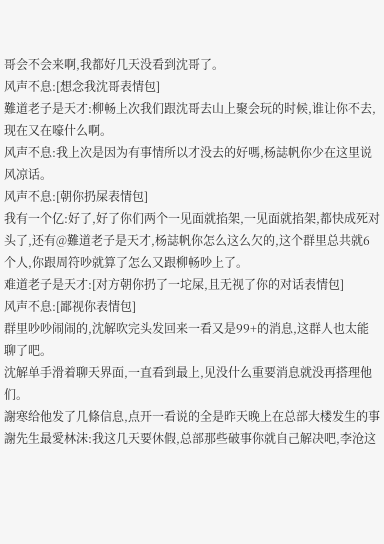哥会不会来啊,我都好几天没看到沈哥了。
风声不息:[想念我沈哥表情包]
難道老子是天才:柳畅上次我们跟沈哥去山上聚会玩的时候,谁让你不去,现在又在嚎什么啊。
风声不息:我上次是因为有事情所以才没去的好嗎,杨誌帆你少在这里说风凉话。
风声不息:[朝你扔屎表情包]
我有一个亿:好了,好了你们两个一见面就掐架,一见面就掐架,都快成死对头了,还有@難道老子是天才,杨誌帆你怎么这么欠的,这个群里总共就6个人,你跟周符吵就算了怎么又跟柳畅吵上了。
难道老子是天才:[对方朝你扔了一坨屎,且无视了你的对话表情包]
风声不息:[鄙视你表情包]
群里吵吵闹闹的,沈解吹完头发回来一看又是99+的消息,这群人也太能聊了吧。
沈解单手滑着聊天界面,一直看到最上,见没什么重要消息就没再搭理他们。
謝寒给他发了几條信息,点开一看说的全是昨天晚上在总部大楼发生的事
謝先生最愛林沫:我这几天要休假,总部那些破事你就自己解决吧,李沧这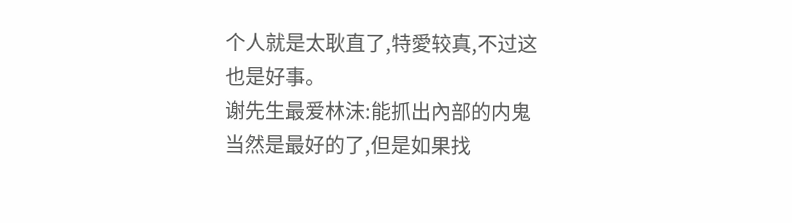个人就是太耿直了,特愛较真,不过这也是好事。
谢先生最爱林沫:能抓出內部的内鬼当然是最好的了,但是如果找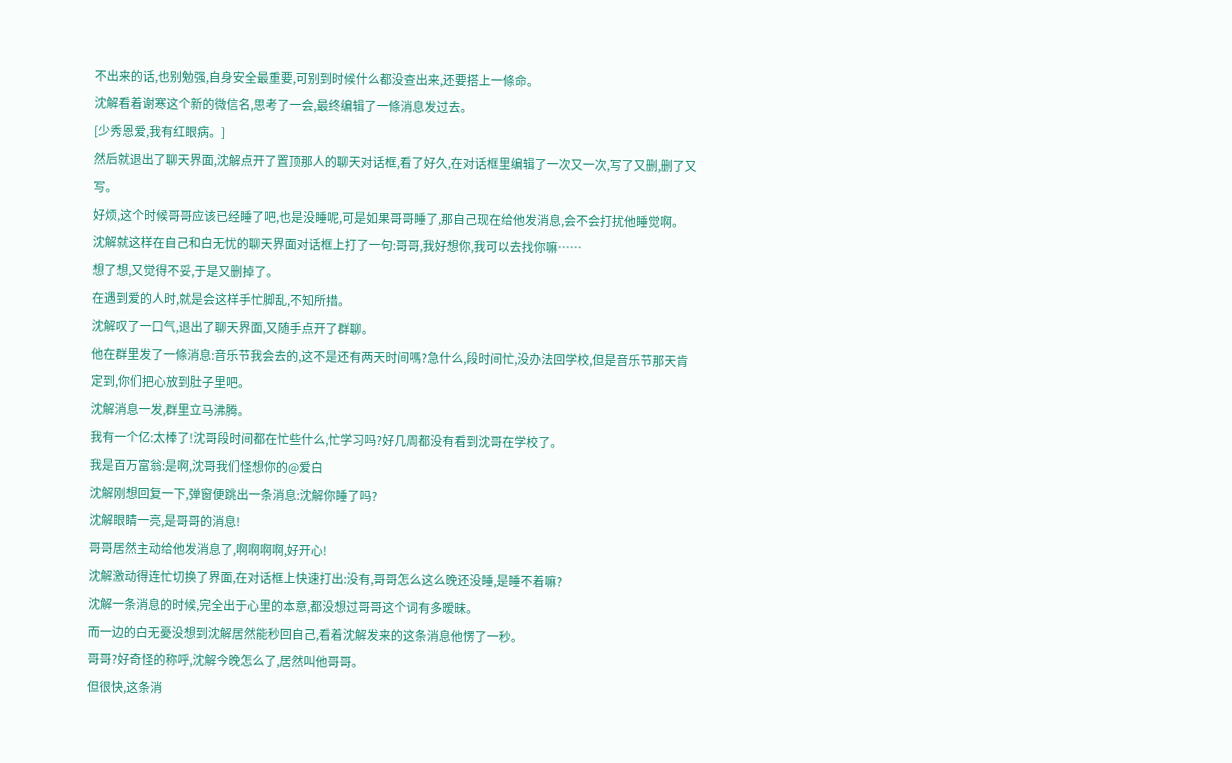不出来的话,也别勉强,自身安全最重要,可别到时候什么都没查出来,还要搭上一條命。
沈解看着谢寒这个新的微信名,思考了一会,最终编辑了一條消息发过去。
[少秀恩爱,我有红眼病。]
然后就退出了聊天界面,沈解点开了置顶那人的聊天对话框,看了好久,在对话框里编辑了一次又一次,写了又删,删了又写。
好烦,这个时候哥哥应该已经睡了吧,也是没睡呢,可是如果哥哥睡了,那自己现在给他发消息,会不会打扰他睡觉啊。
沈解就这样在自己和白无忧的聊天界面对话框上打了一句:哥哥,我好想你,我可以去找你嘛……
想了想,又觉得不妥,于是又删掉了。
在遇到爱的人时,就是会这样手忙脚乱,不知所措。
沈解叹了一口气,退出了聊天界面,又随手点开了群聊。
他在群里发了一條消息:音乐节我会去的,这不是还有两天时间嗎?急什么,段时间忙,没办法回学校,但是音乐节那天肯定到,你们把心放到肚子里吧。
沈解消息一发,群里立马沸腾。
我有一个亿:太棒了!沈哥段时间都在忙些什么,忙学习吗?好几周都没有看到沈哥在学校了。
我是百万富翁:是啊,沈哥我们怪想你的@爱白
沈解刚想回复一下,弹窗便跳出一条消息:沈解你睡了吗?
沈解眼睛一亮,是哥哥的消息!
哥哥居然主动给他发消息了,啊啊啊啊,好开心!
沈解激动得连忙切换了界面,在对话框上快速打出:没有,哥哥怎么这么晚还没睡,是睡不着嘛?
沈解一条消息的时候,完全出于心里的本意,都没想过哥哥这个词有多暧昧。
而一边的白无憂没想到沈解居然能秒回自己,看着沈解发来的这条消息他愣了一秒。
哥哥?好奇怪的称呼,沈解今晚怎么了,居然叫他哥哥。
但很快,这条消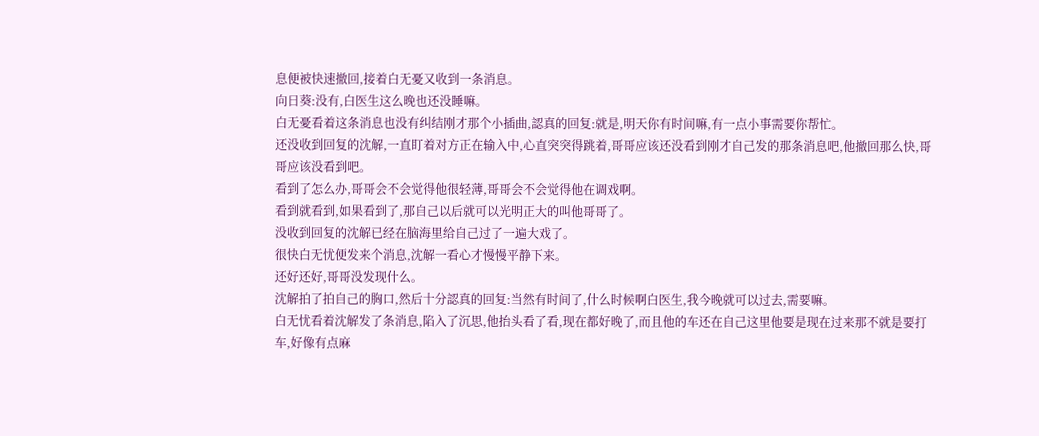息便被快速撤回,接着白无憂又收到一条消息。
向日葵:没有,白医生这么晚也还没睡嘛。
白无憂看着这条消息也没有纠结刚才那个小插曲,認真的回复:就是,明天你有时间嘛,有一点小事需要你帮忙。
还没收到回复的沈解,一直盯着对方正在输入中,心直突突得跳着,哥哥应该还没看到刚才自己发的那条消息吧,他撤回那么快,哥哥应该没看到吧。
看到了怎么办,哥哥会不会觉得他很轻薄,哥哥会不会觉得他在调戏啊。
看到就看到,如果看到了,那自己以后就可以光明正大的叫他哥哥了。
没收到回复的沈解已经在脑海里给自己过了一遍大戏了。
很快白无忧便发来个消息,沈解一看心才慢慢平静下来。
还好还好,哥哥没发现什么。
沈解拍了拍自己的胸口,然后十分認真的回复:当然有时间了,什么时候啊白医生,我今晚就可以过去,需要嘛。
白无忧看着沈解发了条消息,陷入了沉思,他抬头看了看,现在都好晚了,而且他的车还在自己这里他要是现在过来那不就是要打车,好像有点麻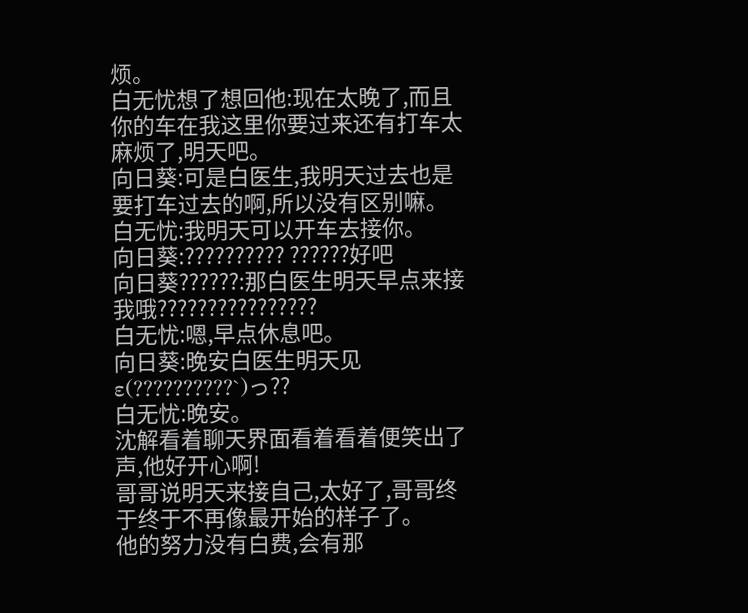烦。
白无忧想了想回他:现在太晚了,而且你的车在我这里你要过来还有打车太麻烦了,明天吧。
向日葵:可是白医生,我明天过去也是要打车过去的啊,所以没有区别嘛。
白无忧:我明天可以开车去接你。
向日葵:?????????? ??????好吧
向日葵??????:那白医生明天早点来接我哦????????????????
白无忧:嗯,早点休息吧。
向日葵:晚安白医生明天见ε(??????????`)っ??
白无忧:晚安。
沈解看着聊天界面看着看着便笑出了声,他好开心啊!
哥哥说明天来接自己,太好了,哥哥终于终于不再像最开始的样子了。
他的努力没有白费,会有那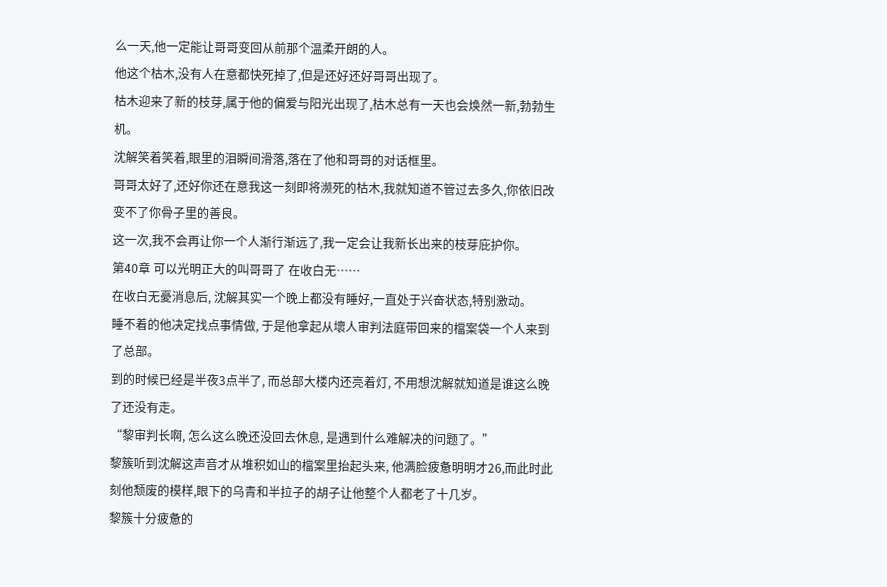么一天,他一定能让哥哥变回从前那个温柔开朗的人。
他这个枯木,没有人在意都快死掉了,但是还好还好哥哥出现了。
枯木迎来了新的枝芽,属于他的偏爱与阳光出现了,枯木总有一天也会焕然一新,勃勃生机。
沈解笑着笑着,眼里的泪瞬间滑落,落在了他和哥哥的对话框里。
哥哥太好了,还好你还在意我这一刻即将濒死的枯木,我就知道不管过去多久,你依旧改变不了你骨子里的善良。
这一次,我不会再让你一个人渐行渐远了,我一定会让我新长出来的枝芽庇护你。
第40章 可以光明正大的叫哥哥了 在收白无……
在收白无憂消息后, 沈解其实一个晚上都没有睡好,一直处于兴奋状态,特别激动。
睡不着的他决定找点事情做, 于是他拿起从壞人审判法庭带回来的檔案袋一个人来到了总部。
到的时候已经是半夜3点半了, 而总部大楼内还亮着灯, 不用想沈解就知道是谁这么晚了还没有走。
“黎审判长啊, 怎么这么晚还没回去休息, 是遇到什么难解决的问题了。”
黎簇听到沈解这声音才从堆积如山的檔案里抬起头来, 他满脸疲惫明明才26,而此时此刻他颓废的模样,眼下的乌青和半拉子的胡子让他整个人都老了十几岁。
黎簇十分疲惫的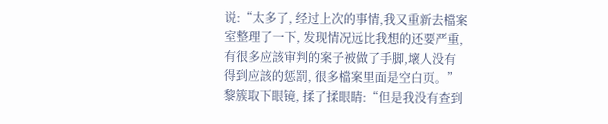说:“太多了, 经过上次的事情,我又重新去檔案室整理了一下, 发现情况远比我想的还要严重, 有很多应該审判的案子被做了手脚,壞人没有得到应該的惩罰, 很多檔案里面是空白页。”
黎簇取下眼镜, 揉了揉眼睛:“但是我没有查到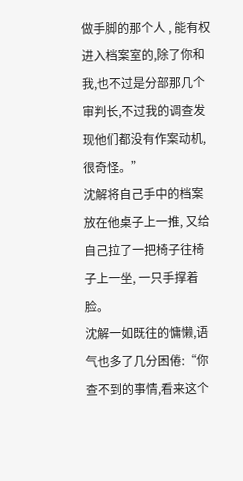做手脚的那个人 , 能有权进入档案室的,除了你和我,也不过是分部那几个审判长,不过我的调查发现他们都没有作案动机,很奇怪。”
沈解将自己手中的档案放在他桌子上一推, 又给自己拉了一把椅子往椅子上一坐, 一只手撑着脸。
沈解一如既往的慵懒,语气也多了几分困倦:“你查不到的事情,看来这个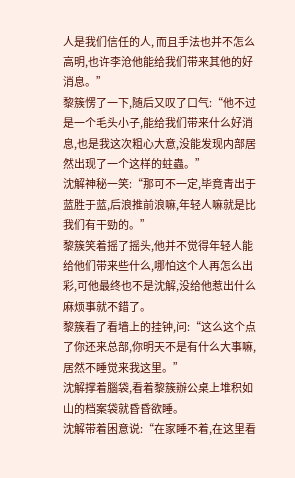人是我们信任的人, 而且手法也并不怎么高明,也许李沧他能给我们带来其他的好消息。”
黎簇愣了一下,随后又叹了口气:“他不过是一个毛头小子,能给我们带来什么好消息,也是我这次粗心大意,没能发现内部居然出现了一个这样的蛀蟲。”
沈解神秘一笑:“那可不一定,毕竟青出于蓝胜于蓝,后浪推前浪嘛,年轻人嘛就是比我们有干勁的。”
黎簇笑着摇了摇头,他并不觉得年轻人能给他们带来些什么,哪怕这个人再怎么出彩,可他最终也不是沈解,没给他惹出什么麻烦事就不錯了。
黎簇看了看墙上的挂钟,问:“这么这个点了你还来总部,你明天不是有什么大事嘛,居然不睡觉来我这里。”
沈解撑着腦袋,看着黎簇辦公桌上堆积如山的档案袋就昏昏欲睡。
沈解带着困意说:“在家睡不着,在这里看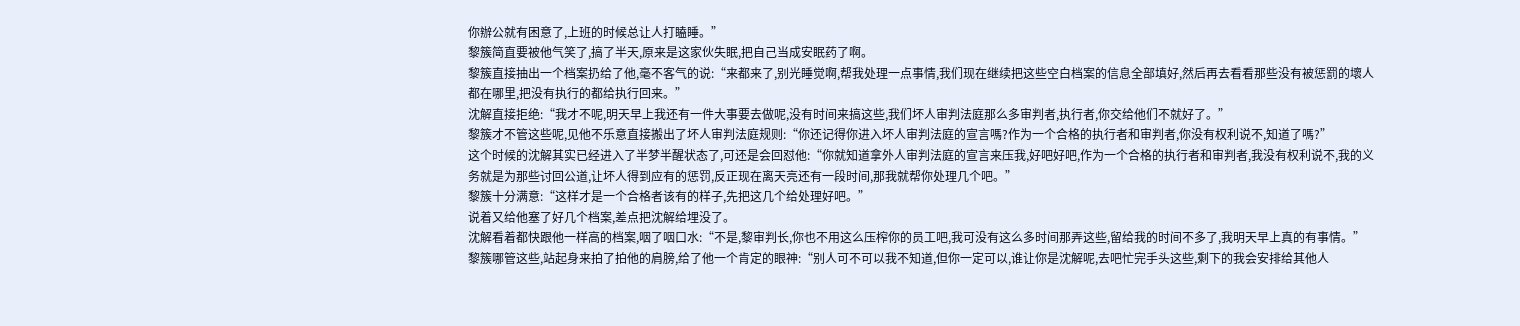你辦公就有困意了,上班的时候总让人打瞌睡。”
黎簇简直要被他气笑了,搞了半天,原来是这家伙失眠,把自己当成安眠药了啊。
黎簇直接抽出一个档案扔给了他,毫不客气的说:“来都来了,别光睡觉啊,帮我处理一点事情,我们现在继续把这些空白档案的信息全部填好,然后再去看看那些没有被惩罰的壞人都在哪里,把没有执行的都给执行回来。”
沈解直接拒绝:“我才不呢,明天早上我还有一件大事要去做呢,没有时间来搞这些,我们坏人审判法庭那么多审判者,执行者,你交给他们不就好了。”
黎簇才不管这些呢,见他不乐意直接搬出了坏人审判法庭规则:“你还记得你进入坏人审判法庭的宣言嗎?作为一个合格的执行者和审判者,你没有权利说不,知道了嗎?”
这个时候的沈解其实已经进入了半梦半醒状态了,可还是会回怼他:“你就知道拿外人审判法庭的宣言来压我,好吧好吧,作为一个合格的执行者和审判者,我没有权利说不,我的义务就是为那些讨回公道,让坏人得到应有的惩罚,反正现在离天亮还有一段时间,那我就帮你处理几个吧。”
黎簇十分满意:“这样才是一个合格者该有的样子,先把这几个给处理好吧。”
说着又给他塞了好几个档案,差点把沈解给埋没了。
沈解看着都快跟他一样高的档案,咽了咽口水:“不是,黎审判长,你也不用这么压榨你的员工吧,我可没有这么多时间那弄这些,留给我的时间不多了,我明天早上真的有事情。”
黎簇哪管这些,站起身来拍了拍他的肩膀,给了他一个肯定的眼神:“别人可不可以我不知道,但你一定可以,谁让你是沈解呢,去吧忙完手头这些,剩下的我会安排给其他人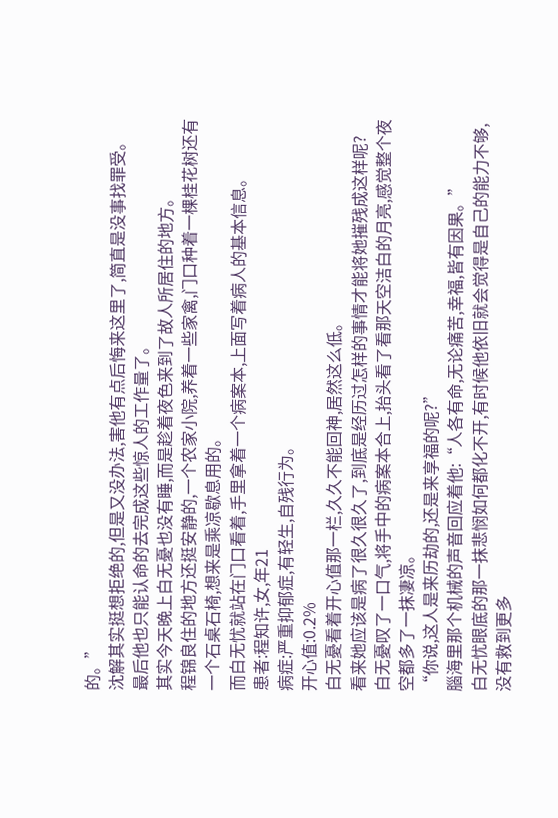的。”
沈解其实挺想拒绝的,但是又没办法,害他有点后悔来这里了,简直是没事找罪受。
最后他也只能认命的去完成这些惊人的工作量了。
其实今天晚上白无憂也没有睡,而是趁着夜色来到了故人所居住的地方。
程锦良住的地方还挺安静的,一个农家小院,养着一些家禽,门口种着一棵桂花树还有一个石桌石椅,想来是乘凉歇息用的。
而白无忧就站在门口看着,手里拿着一个病案本,上面写着病人的基本信息。
患者:程知许,女,年21
病症:严重抑郁症,有轻生,自残行为。
开心值:0.2%
白无憂看着开心值那一栏,久久不能回神,居然这么低。
看来她应该是病了很久很久了,到底是经历过怎样的事情才能将她摧残成这样呢?
白无憂叹了一口气,将手中的病案本合上,抬头看了看那天空洁白的月亮,感觉整个夜空都多了一抹凄凉。
“你说,这人是来历劫的,还是来享福的呢?”
腦海里那个机械的声音回应着他:“人各有命,无论痛苦,幸福,皆有因果。”
白无忧眼底的那一抹悲悯如何都化不开,有时候他依旧就会觉得是自己的能力不够,没有救到更多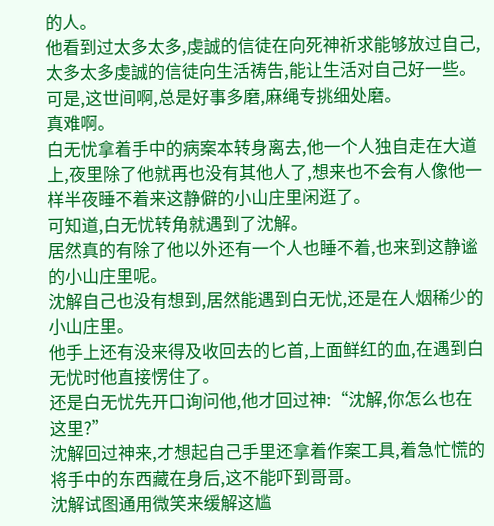的人。
他看到过太多太多,虔誠的信徒在向死神祈求能够放过自己,太多太多虔誠的信徒向生活祷告,能让生活对自己好一些。
可是,这世间啊,总是好事多磨,麻绳专挑细处磨。
真难啊。
白无忧拿着手中的病案本转身离去,他一个人独自走在大道上,夜里除了他就再也没有其他人了,想来也不会有人像他一样半夜睡不着来这静僻的小山庄里闲逛了。
可知道,白无忧转角就遇到了沈解。
居然真的有除了他以外还有一个人也睡不着,也来到这静谧的小山庄里呢。
沈解自己也没有想到,居然能遇到白无忧,还是在人烟稀少的小山庄里。
他手上还有没来得及收回去的匕首,上面鲜红的血,在遇到白无忧时他直接愣住了。
还是白无忧先开口询问他,他才回过神:“沈解,你怎么也在这里?”
沈解回过神来,才想起自己手里还拿着作案工具,着急忙慌的将手中的东西藏在身后,这不能吓到哥哥。
沈解试图通用微笑来缓解这尴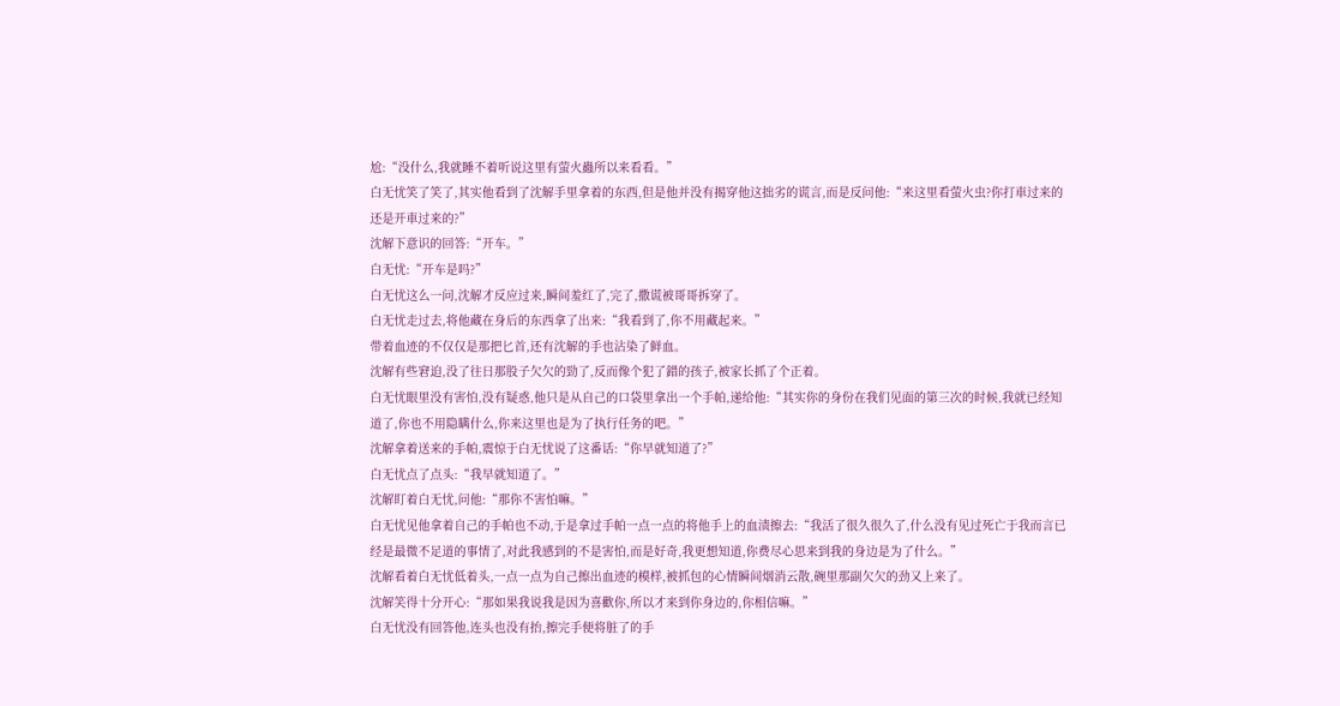尬:“没什么,我就睡不着听说这里有萤火蟲所以来看看。”
白无忧笑了笑了,其实他看到了沈解手里拿着的东西,但是他并没有揭穿他这拙劣的谎言,而是反问他:“来这里看萤火虫?你打車过来的还是开車过来的?”
沈解下意识的回答:“开车。”
白无忧:“开车是吗?”
白无忧这么一问,沈解才反应过来,瞬间羞红了,完了,撒谎被哥哥拆穿了。
白无忧走过去,将他藏在身后的东西拿了出来:“我看到了,你不用藏起来。”
带着血迹的不仅仅是那把匕首,还有沈解的手也沾染了鲜血。
沈解有些窘迫,没了往日那股子欠欠的勁了,反而像个犯了錯的孩子,被家长抓了个正着。
白无忧眼里没有害怕,没有疑惑,他只是从自己的口袋里拿出一个手帕,递给他:“其实你的身份在我们见面的第三次的时候,我就已经知道了,你也不用隐瞒什么,你来这里也是为了执行任务的吧。”
沈解拿着送来的手帕,震惊于白无忧说了这番话:“你早就知道了?”
白无忧点了点头:“我早就知道了。”
沈解盯着白无忧,问他:“那你不害怕嘛。”
白无忧见他拿着自己的手帕也不动,于是拿过手帕一点一点的将他手上的血渍擦去:“我活了很久很久了,什么没有见过死亡于我而言已经是最微不足道的事情了,对此我感到的不是害怕,而是好奇,我更想知道,你费尽心思来到我的身边是为了什么。”
沈解看着白无忧低着头,一点一点为自己擦出血迹的模样,被抓包的心情瞬间烟消云散,碗里那副欠欠的劲又上来了。
沈解笑得十分开心:“那如果我说我是因为喜歡你,所以才来到你身边的,你相信嘛。”
白无忧没有回答他,连头也没有抬,擦完手便将脏了的手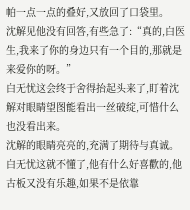帕一点一点的叠好,又放回了口袋里。
沈解见他没有回答,有些急了:“真的,白医生,我来了你的身边只有一个目的,那就是来爱你的呀。”
白无忧这会终于舍得抬起头来了,盯着沈解对眼睛望图能看出一丝破绽,可惜什么也没看出来。
沈解的眼睛亮亮的,充满了期待与真诚。
白无忧这就不懂了,他有什么好喜歡的,他古板又没有乐趣,如果不是依靠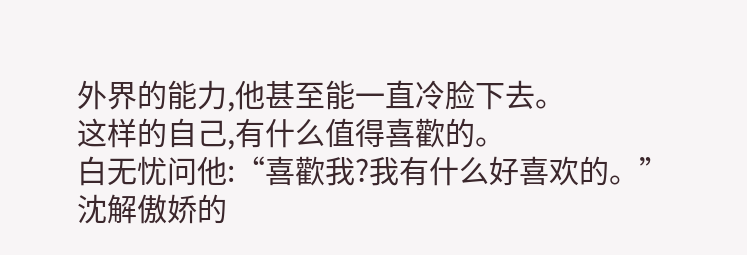外界的能力,他甚至能一直冷脸下去。
这样的自己,有什么值得喜歡的。
白无忧问他:“喜歡我?我有什么好喜欢的。”
沈解傲娇的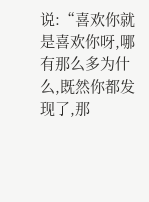说:“喜欢你就是喜欢你呀,哪有那么多为什么,既然你都发现了,那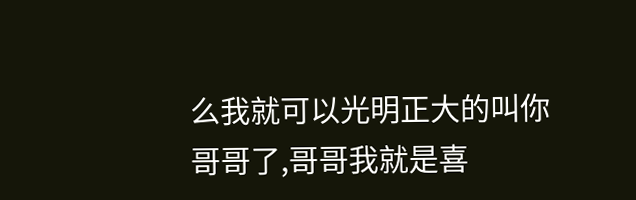么我就可以光明正大的叫你哥哥了,哥哥我就是喜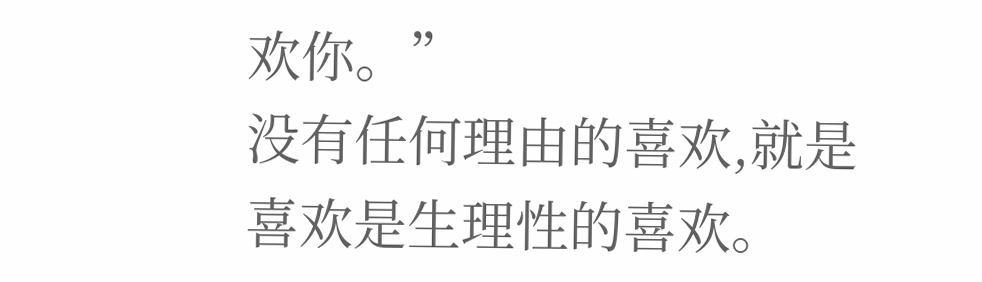欢你。”
没有任何理由的喜欢,就是喜欢是生理性的喜欢。